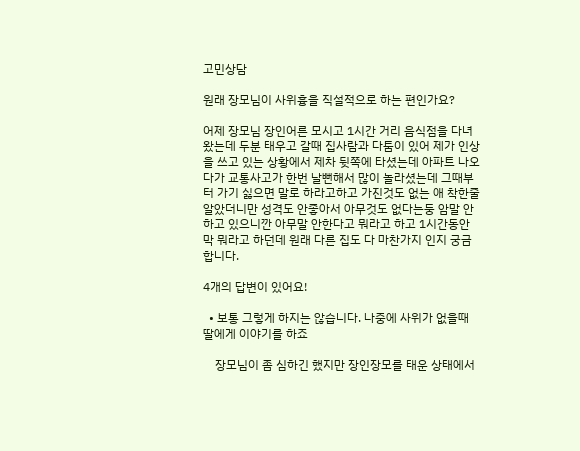고민상담

원래 장모님이 사위흉을 직설적으로 하는 편인가요?

어제 장모님 장인어른 모시고 1시간 거리 음식점을 다녀왔는데 두분 태우고 갈때 집사람과 다툼이 있어 제가 인상을 쓰고 있는 상황에서 제차 뒷쪽에 타셨는데 아파트 나오다가 교통사고가 한번 날뻔해서 많이 놀라셨는데 그때부터 가기 싫으면 말로 하라고하고 가진것도 없는 애 착한줄 알았더니만 성격도 안좋아서 아무것도 없다는둥 암말 안하고 있으니깐 아무말 안한다고 뭐라고 하고 1시간동안 막 뭐라고 하던데 원래 다른 집도 다 마찬가지 인지 궁금합니다.

4개의 답변이 있어요!

  • 보통 그렇게 하지는 않습니다. 나중에 사위가 없을때 딸에게 이야기를 하죠

    장모님이 좀 심하긴 했지만 장인장모를 태운 상태에서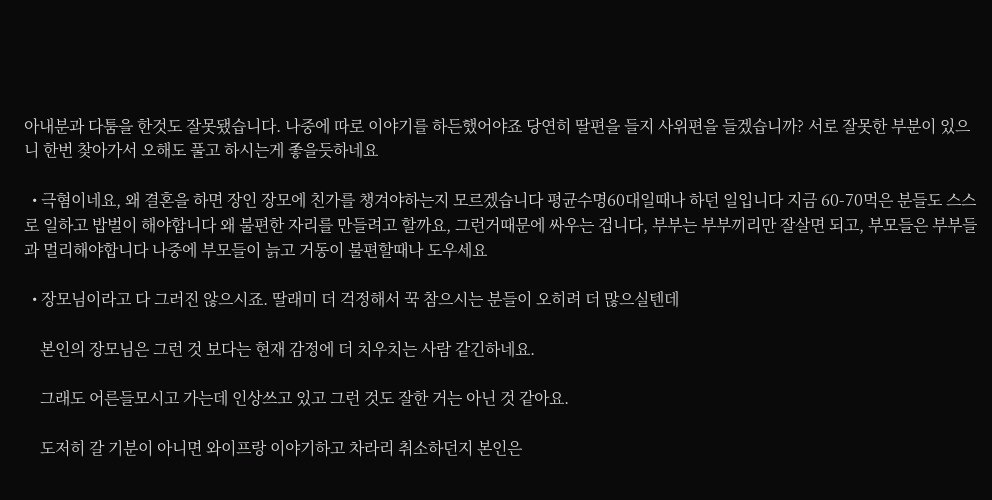아내분과 다툼을 한것도 잘못됐습니다. 나중에 따로 이야기를 하든했어야죠 당연히 딸편을 들지 사위편을 들겠습니까? 서로 잘못한 부분이 있으니 한번 찾아가서 오해도 풀고 하시는게 좋을듯하네요

  • 극혐이네요, 왜 결혼을 하면 장인 장모에 친가를 챙겨야하는지 모르겠습니다 평균수명60대일때나 하던 일입니다 지금 60-70먹은 분들도 스스로 일하고 밥벌이 해야합니다 왜 불편한 자리를 만들려고 할까요, 그런거때문에 싸우는 겁니다, 부부는 부부끼리만 잘살면 되고, 부모들은 부부들과 멀리해야합니다 나중에 부모들이 늙고 거동이 불편할때나 도우세요

  • 장모님이라고 다 그러진 않으시죠. 딸래미 더 걱정해서 꾹 참으시는 분들이 오히려 더 많으실텐데

    본인의 장모님은 그런 것 보다는 현재 감정에 더 치우치는 사람 같긴하네요.

    그래도 어른들모시고 가는데 인상쓰고 있고 그런 것도 잘한 거는 아닌 것 같아요.

    도저히 갈 기분이 아니면 와이프랑 이야기하고 차라리 취소하던지 본인은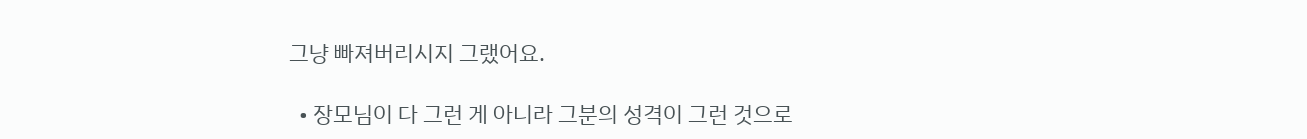그냥 빠져버리시지 그랬어요.

  • 장모님이 다 그런 게 아니라 그분의 성격이 그런 것으로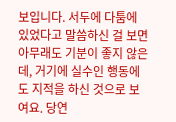보입니다. 서두에 다툼에 있었다고 말씀하신 걸 보면 아무래도 기분이 좋지 않은데, 거기에 실수인 행동에도 지적을 하신 것으로 보여요. 당연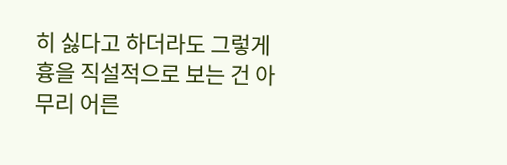히 싫다고 하더라도 그렇게 흉을 직설적으로 보는 건 아무리 어른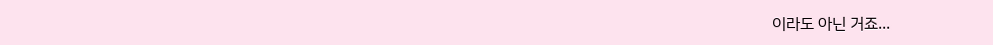이라도 아닌 거죠...